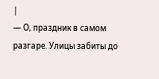|
— О, праздник в самом разгаре. Улицы забиты до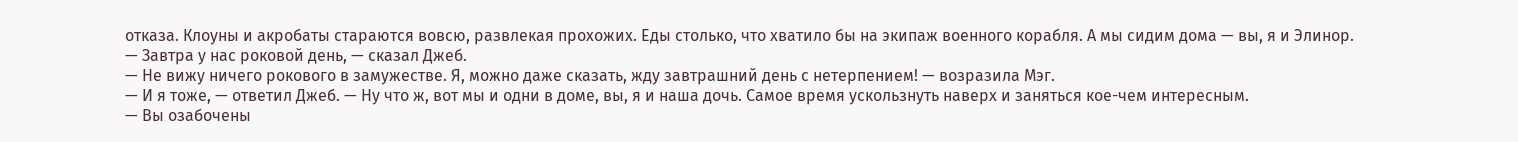отказа. Клоуны и акробаты стараются вовсю, развлекая прохожих. Еды столько, что хватило бы на экипаж военного корабля. А мы сидим дома — вы, я и Элинор.
— Завтра у нас роковой день, — сказал Джеб.
— Не вижу ничего рокового в замужестве. Я, можно даже сказать, жду завтрашний день с нетерпением! — возразила Мэг.
— И я тоже, — ответил Джеб. — Ну что ж, вот мы и одни в доме, вы, я и наша дочь. Самое время ускользнуть наверх и заняться кое-чем интересным.
— Вы озабочены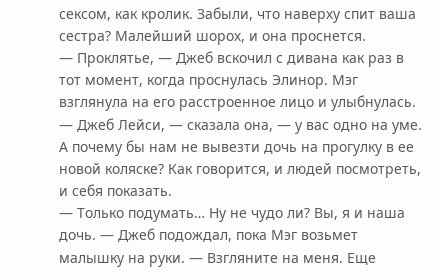сексом, как кролик. Забыли, что наверху спит ваша сестра? Малейший шорох, и она проснется.
— Проклятье, — Джеб вскочил с дивана как раз в тот момент, когда проснулась Элинор. Мэг взглянула на его расстроенное лицо и улыбнулась.
— Джеб Лейси, — сказала она, — у вас одно на уме. А почему бы нам не вывезти дочь на прогулку в ее новой коляске? Как говорится, и людей посмотреть, и себя показать.
— Только подумать… Ну не чудо ли? Вы, я и наша дочь. — Джеб подождал, пока Мэг возьмет малышку на руки. — Взгляните на меня. Еще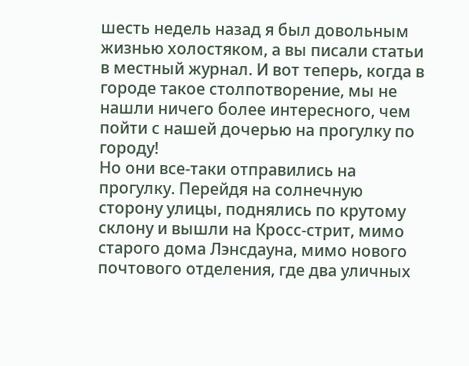шесть недель назад я был довольным жизнью холостяком, а вы писали статьи в местный журнал. И вот теперь, когда в городе такое столпотворение, мы не нашли ничего более интересного, чем пойти с нашей дочерью на прогулку по городу!
Но они все-таки отправились на прогулку. Перейдя на солнечную сторону улицы, поднялись по крутому склону и вышли на Кросс-стрит, мимо старого дома Лэнсдауна, мимо нового почтового отделения, где два уличных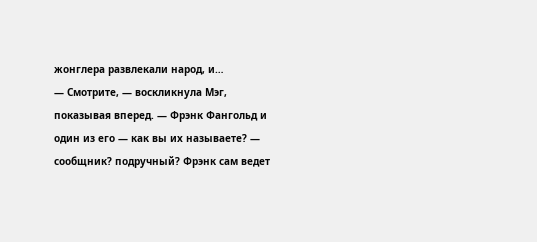жонглера развлекали народ, и…
— Смотрите, — воскликнула Мэг, показывая вперед. — Фрэнк Фангольд и один из его — как вы их называете? — сообщник? подручный? Фрэнк сам ведет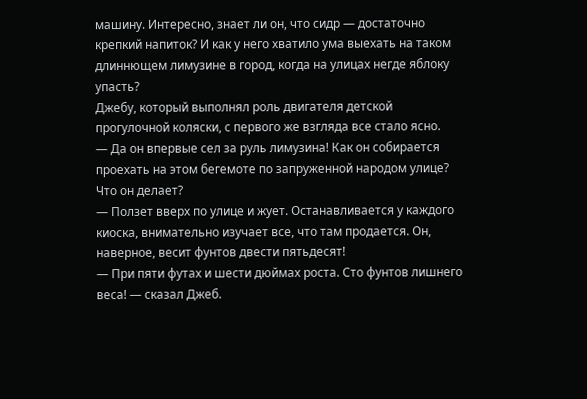машину. Интересно, знает ли он, что сидр — достаточно крепкий напиток? И как у него хватило ума выехать на таком длиннющем лимузине в город, когда на улицах негде яблоку упасть?
Джебу, который выполнял роль двигателя детской прогулочной коляски, с первого же взгляда все стало ясно.
— Да он впервые сел за руль лимузина! Как он собирается проехать на этом бегемоте по запруженной народом улице? Что он делает?
— Ползет вверх по улице и жует. Останавливается у каждого киоска, внимательно изучает все, что там продается. Он, наверное, весит фунтов двести пятьдесят!
— При пяти футах и шести дюймах роста. Сто фунтов лишнего веса! — сказал Джеб.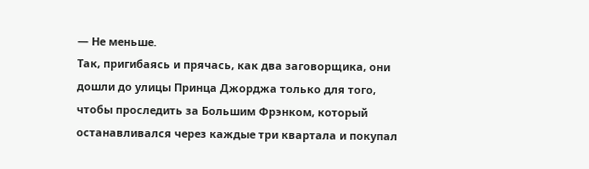— Не меньше.
Так, пригибаясь и прячась, как два заговорщика, они дошли до улицы Принца Джорджа только для того, чтобы проследить за Большим Фрэнком, который останавливался через каждые три квартала и покупал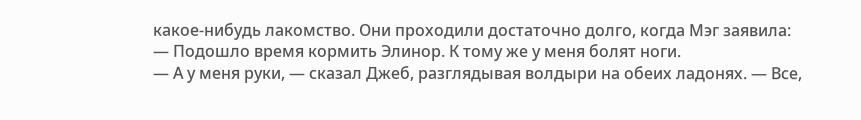какое-нибудь лакомство. Они проходили достаточно долго, когда Мэг заявила:
— Подошло время кормить Элинор. К тому же у меня болят ноги.
— А у меня руки, — сказал Джеб, разглядывая волдыри на обеих ладонях. — Все,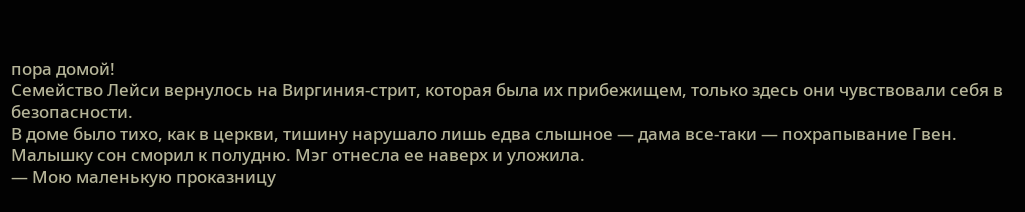пора домой!
Семейство Лейси вернулось на Виргиния-стрит, которая была их прибежищем, только здесь они чувствовали себя в безопасности.
В доме было тихо, как в церкви, тишину нарушало лишь едва слышное — дама все-таки — похрапывание Гвен.
Малышку сон сморил к полудню. Мэг отнесла ее наверх и уложила.
— Мою маленькую проказницу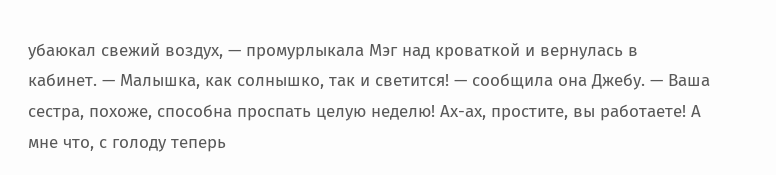убаюкал свежий воздух, — промурлыкала Мэг над кроваткой и вернулась в кабинет. — Малышка, как солнышко, так и светится! — сообщила она Джебу. — Ваша сестра, похоже, способна проспать целую неделю! Ах-ах, простите, вы работаете! А мне что, с голоду теперь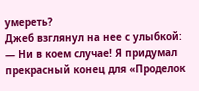умереть?
Джеб взглянул на нее с улыбкой:
— Ни в коем случае! Я придумал прекрасный конец для «Проделок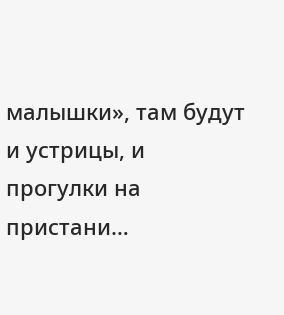малышки», там будут и устрицы, и прогулки на пристани…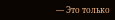— Это только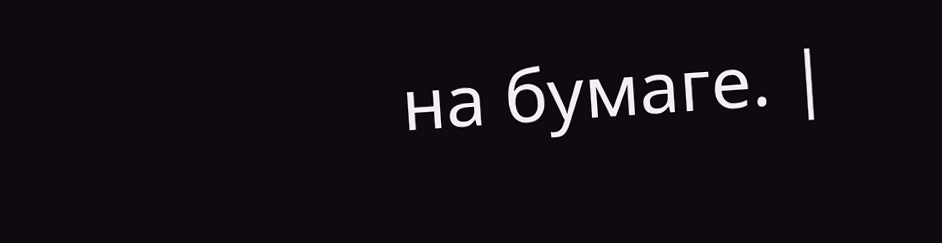на бумаге. |